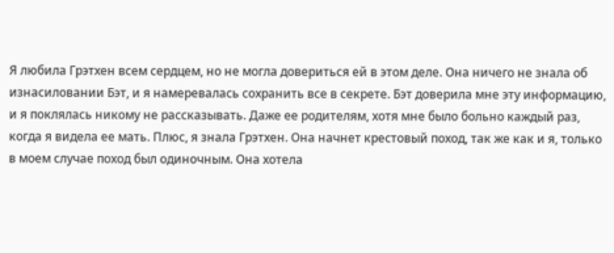Я любила Грэтхен всем сердцем, но не могла довериться ей в этом деле. Она ничего не знала об изнасиловании Бэт, и я намеревалась сохранить все в секрете. Бэт доверила мне эту информацию, и я поклялась никому не рассказывать. Даже ее родителям, хотя мне было больно каждый раз, когда я видела ее мать. Плюс, я знала Грэтхен. Она начнет крестовый поход, так же как и я, только в моем случае поход был одиночным. Она хотела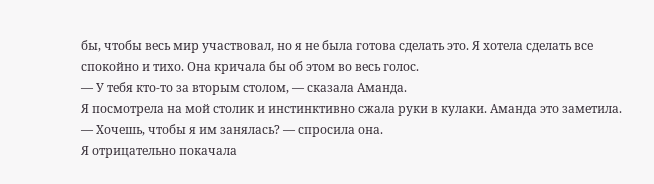бы, чтобы весь мир участвовал, но я не была готова сделать это. Я хотела сделать все спокойно и тихо. Она кричала бы об этом во весь голос.
— У тебя кто-то за вторым столом, — сказала Аманда.
Я посмотрела на мой столик и инстинктивно сжала руки в кулаки. Аманда это заметила.
— Хочешь, чтобы я им занялась? — спросила она.
Я отрицательно покачала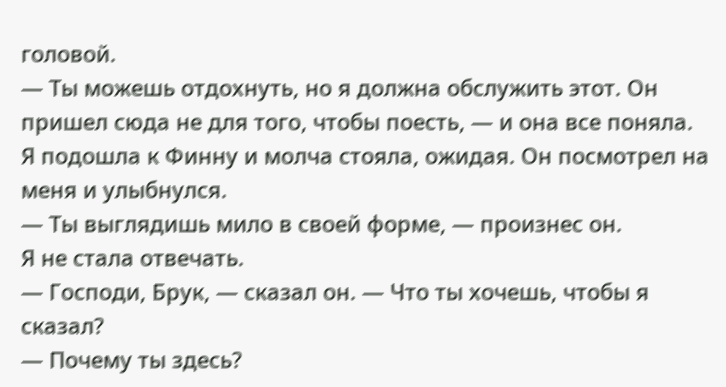головой.
— Ты можешь отдохнуть, но я должна обслужить этот. Он пришел сюда не для того, чтобы поесть, — и она все поняла.
Я подошла к Финну и молча стояла, ожидая. Он посмотрел на меня и улыбнулся.
— Ты выглядишь мило в своей форме, — произнес он.
Я не стала отвечать.
— Господи, Брук, — сказал он. — Что ты хочешь, чтобы я сказал?
— Почему ты здесь?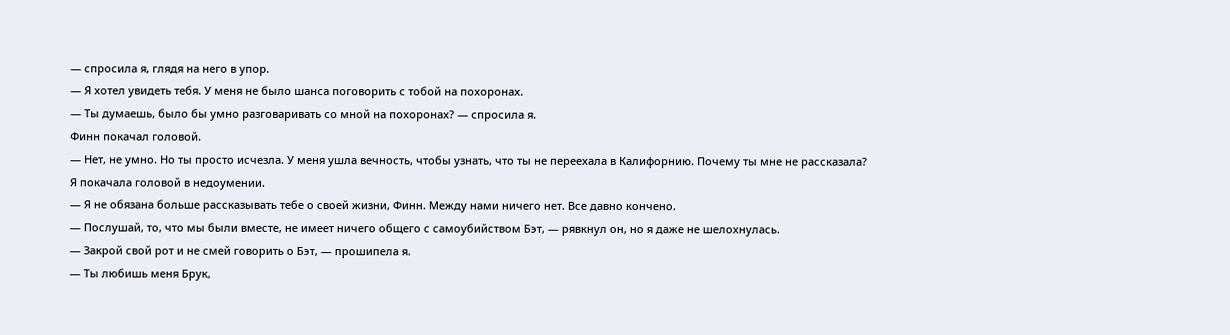— спросила я, глядя на него в упор.
— Я хотел увидеть тебя. У меня не было шанса поговорить с тобой на похоронах.
— Ты думаешь, было бы умно разговаривать со мной на похоронах? — спросила я.
Финн покачал головой.
— Нет, не умно. Но ты просто исчезла. У меня ушла вечность, чтобы узнать, что ты не переехала в Калифорнию. Почему ты мне не рассказала?
Я покачала головой в недоумении.
— Я не обязана больше рассказывать тебе о своей жизни, Финн. Между нами ничего нет. Все давно кончено.
— Послушай, то, что мы были вместе, не имеет ничего общего с самоубийством Бэт, — рявкнул он, но я даже не шелохнулась.
— Закрой свой рот и не смей говорить о Бэт, — прошипела я.
— Ты любишь меня Брук,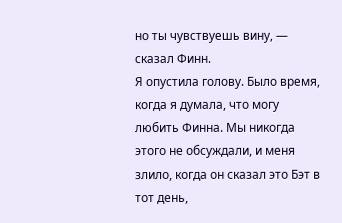но ты чувствуешь вину, — сказал Финн.
Я опустила голову. Было время, когда я думала, что могу любить Финна. Мы никогда этого не обсуждали, и меня злило, когда он сказал это Бэт в тот день,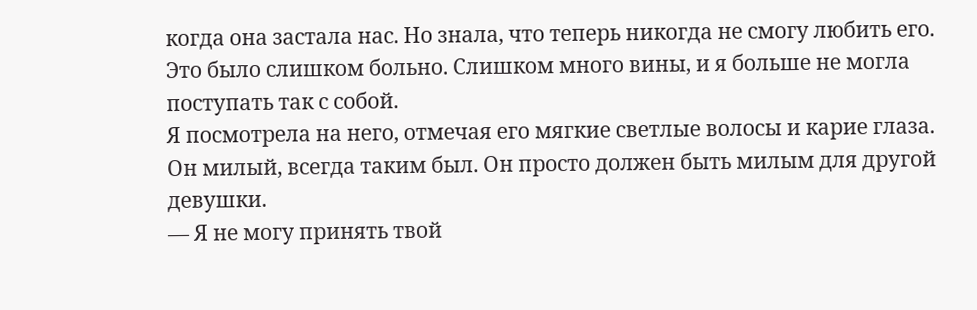когда она застала нас. Но знала, что теперь никогда не смогу любить его. Это было слишком больно. Слишком много вины, и я больше не могла поступать так с собой.
Я посмотрела на него, отмечая его мягкие светлые волосы и карие глаза. Он милый, всегда таким был. Он просто должен быть милым для другой девушки.
— Я не могу принять твой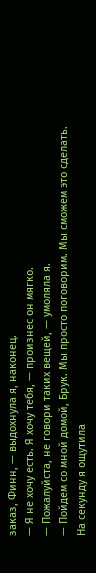заказ, Финн, — выдохнула я, наконец.
— Я не хочу есть. Я хочу тебя, — произнес он мягко.
— Пожалуйста, не говори таких вещей, — умоляла я.
— Пойдем со мной домой, Брук. Мы просто поговорим. Мы сможем это сделать.
На секунду я ощутила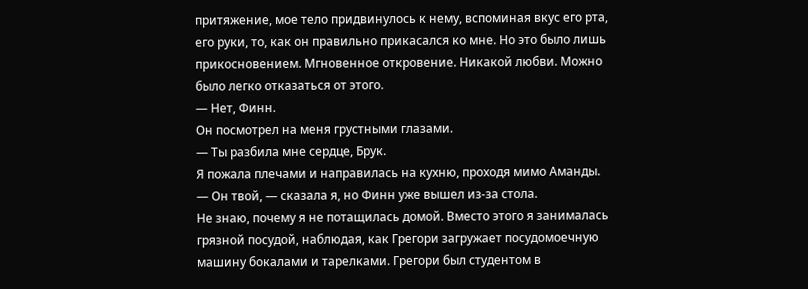притяжение, мое тело придвинулось к нему, вспоминая вкус его рта, его руки, то, как он правильно прикасался ко мне. Но это было лишь прикосновением. Мгновенное откровение. Никакой любви. Можно было легко отказаться от этого.
— Нет, Финн.
Он посмотрел на меня грустными глазами.
— Ты разбила мне сердце, Брук.
Я пожала плечами и направилась на кухню, проходя мимо Аманды.
— Он твой, — сказала я, но Финн уже вышел из-за стола.
Не знаю, почему я не потащилась домой. Вместо этого я занималась грязной посудой, наблюдая, как Грегори загружает посудомоечную машину бокалами и тарелками. Грегори был студентом в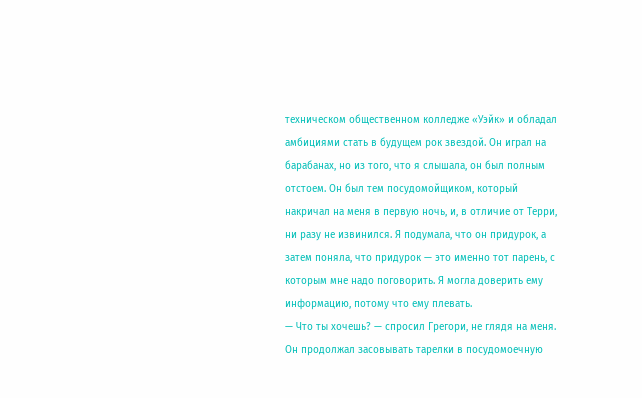техническом общественном колледже «Уэйк» и обладал амбициями стать в будущем рок звездой. Он играл на барабанах, но из того, что я слышала, он был полным отстоем. Он был тем посудомойщиком, который накричал на меня в первую ночь, и, в отличие от Терри, ни разу не извинился. Я подумала, что он придурок, а затем поняла, что придурок — это именно тот парень, с которым мне надо поговорить. Я могла доверить ему информацию, потому что ему плевать.
— Что ты хочешь? — спросил Грегори, не глядя на меня. Он продолжал засовывать тарелки в посудомоечную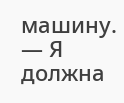машину.
— Я должна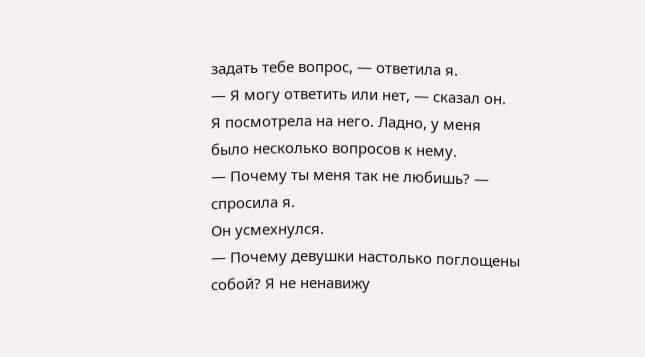задать тебе вопрос, — ответила я.
— Я могу ответить или нет, — сказал он.
Я посмотрела на него. Ладно, у меня было несколько вопросов к нему.
— Почему ты меня так не любишь? — спросила я.
Он усмехнулся.
— Почему девушки настолько поглощены собой? Я не ненавижу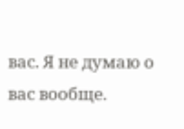вас. Я не думаю о вас вообще.